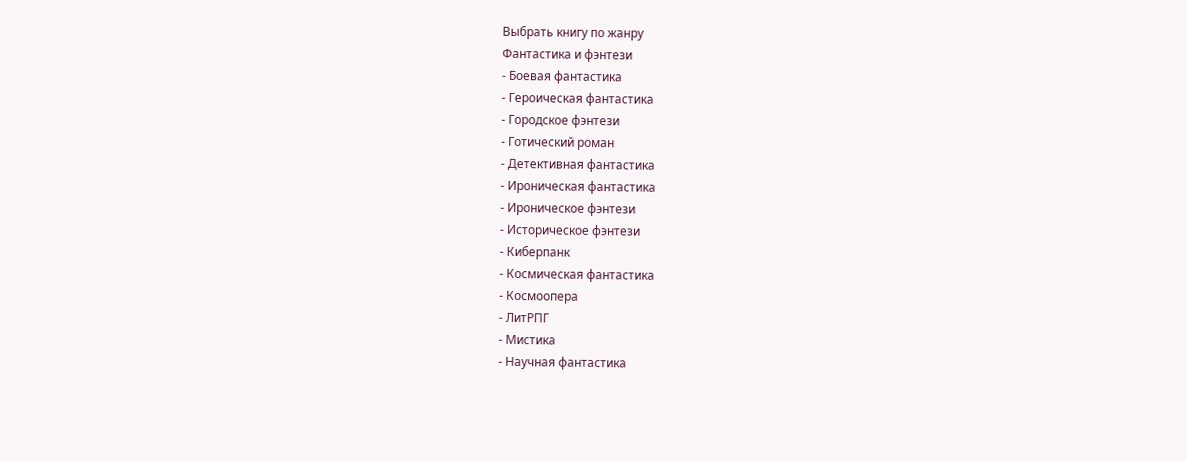Выбрать книгу по жанру
Фантастика и фэнтези
- Боевая фантастика
- Героическая фантастика
- Городское фэнтези
- Готический роман
- Детективная фантастика
- Ироническая фантастика
- Ироническое фэнтези
- Историческое фэнтези
- Киберпанк
- Космическая фантастика
- Космоопера
- ЛитРПГ
- Мистика
- Научная фантастика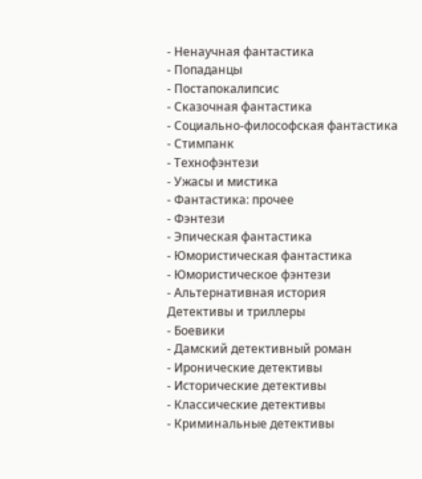- Ненаучная фантастика
- Попаданцы
- Постапокалипсис
- Сказочная фантастика
- Социально-философская фантастика
- Стимпанк
- Технофэнтези
- Ужасы и мистика
- Фантастика: прочее
- Фэнтези
- Эпическая фантастика
- Юмористическая фантастика
- Юмористическое фэнтези
- Альтернативная история
Детективы и триллеры
- Боевики
- Дамский детективный роман
- Иронические детективы
- Исторические детективы
- Классические детективы
- Криминальные детективы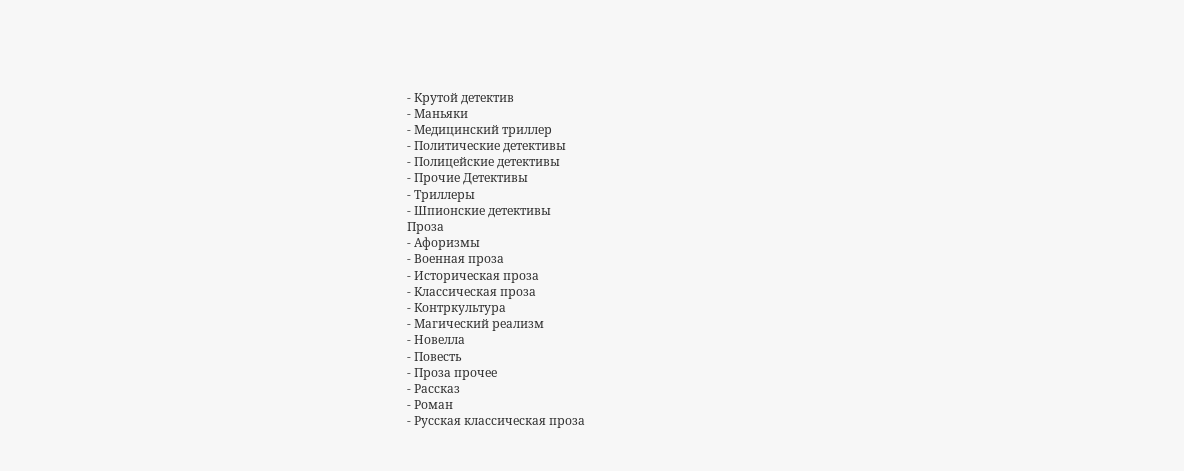- Крутой детектив
- Маньяки
- Медицинский триллер
- Политические детективы
- Полицейские детективы
- Прочие Детективы
- Триллеры
- Шпионские детективы
Проза
- Афоризмы
- Военная проза
- Историческая проза
- Классическая проза
- Контркультура
- Магический реализм
- Новелла
- Повесть
- Проза прочее
- Рассказ
- Роман
- Русская классическая проза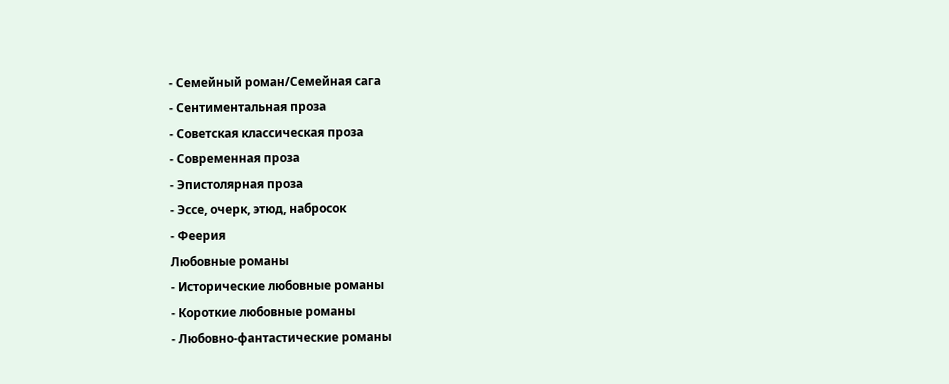- Семейный роман/Семейная сага
- Сентиментальная проза
- Советская классическая проза
- Современная проза
- Эпистолярная проза
- Эссе, очерк, этюд, набросок
- Феерия
Любовные романы
- Исторические любовные романы
- Короткие любовные романы
- Любовно-фантастические романы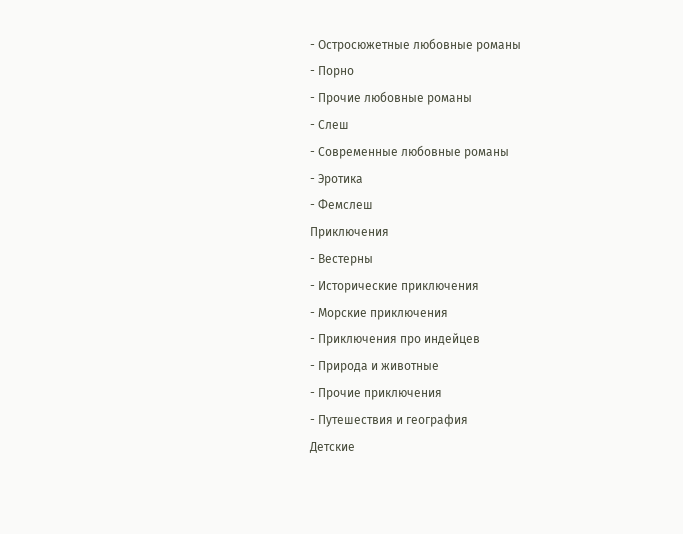- Остросюжетные любовные романы
- Порно
- Прочие любовные романы
- Слеш
- Современные любовные романы
- Эротика
- Фемслеш
Приключения
- Вестерны
- Исторические приключения
- Морские приключения
- Приключения про индейцев
- Природа и животные
- Прочие приключения
- Путешествия и география
Детские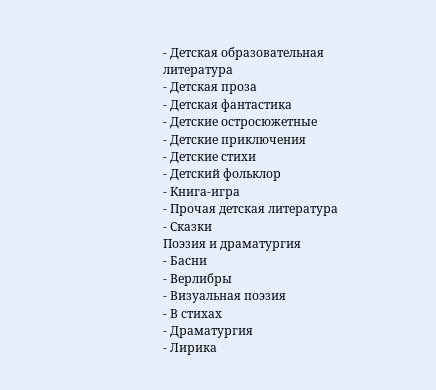- Детская образовательная литература
- Детская проза
- Детская фантастика
- Детские остросюжетные
- Детские приключения
- Детские стихи
- Детский фольклор
- Книга-игра
- Прочая детская литература
- Сказки
Поэзия и драматургия
- Басни
- Верлибры
- Визуальная поэзия
- В стихах
- Драматургия
- Лирика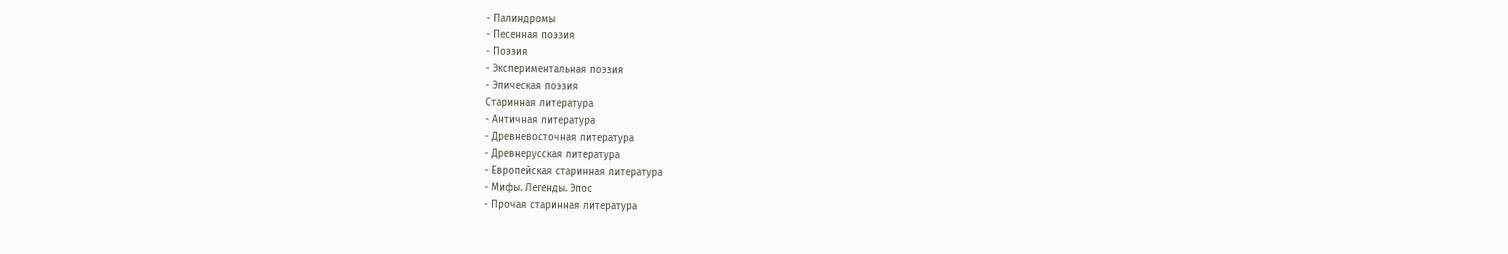- Палиндромы
- Песенная поэзия
- Поэзия
- Экспериментальная поэзия
- Эпическая поэзия
Старинная литература
- Античная литература
- Древневосточная литература
- Древнерусская литература
- Европейская старинная литература
- Мифы. Легенды. Эпос
- Прочая старинная литература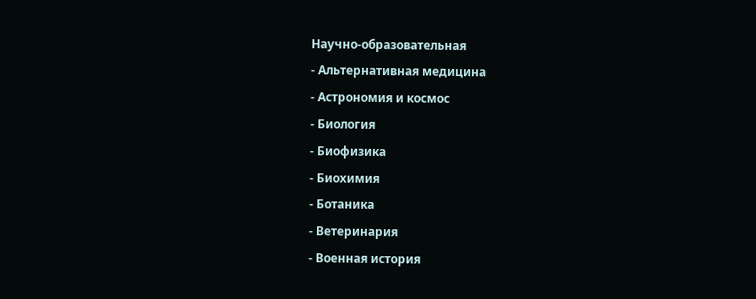Научно-образовательная
- Альтернативная медицина
- Астрономия и космос
- Биология
- Биофизика
- Биохимия
- Ботаника
- Ветеринария
- Военная история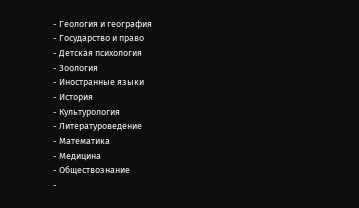- Геология и география
- Государство и право
- Детская психология
- Зоология
- Иностранные языки
- История
- Культурология
- Литературоведение
- Математика
- Медицина
- Обществознание
-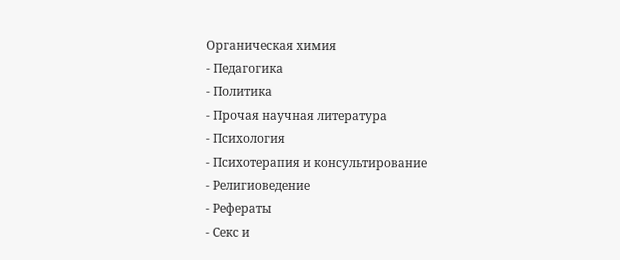Органическая химия
- Педагогика
- Политика
- Прочая научная литература
- Психология
- Психотерапия и консультирование
- Религиоведение
- Рефераты
- Секс и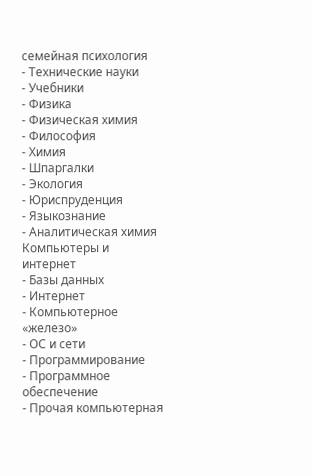семейная психология
- Технические науки
- Учебники
- Физика
- Физическая химия
- Философия
- Химия
- Шпаргалки
- Экология
- Юриспруденция
- Языкознание
- Аналитическая химия
Компьютеры и интернет
- Базы данных
- Интернет
- Компьютерное «железо»
- ОС и сети
- Программирование
- Программное обеспечение
- Прочая компьютерная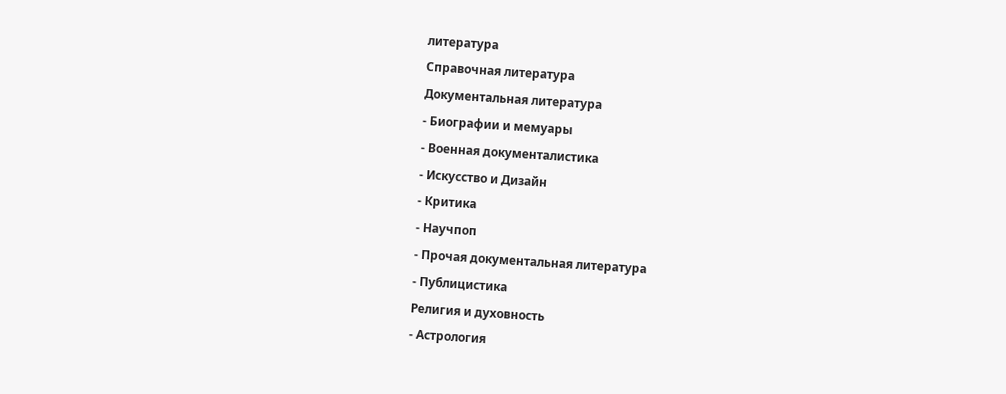литература
Справочная литература
Документальная литература
- Биографии и мемуары
- Военная документалистика
- Искусство и Дизайн
- Критика
- Научпоп
- Прочая документальная литература
- Публицистика
Религия и духовность
- Астрология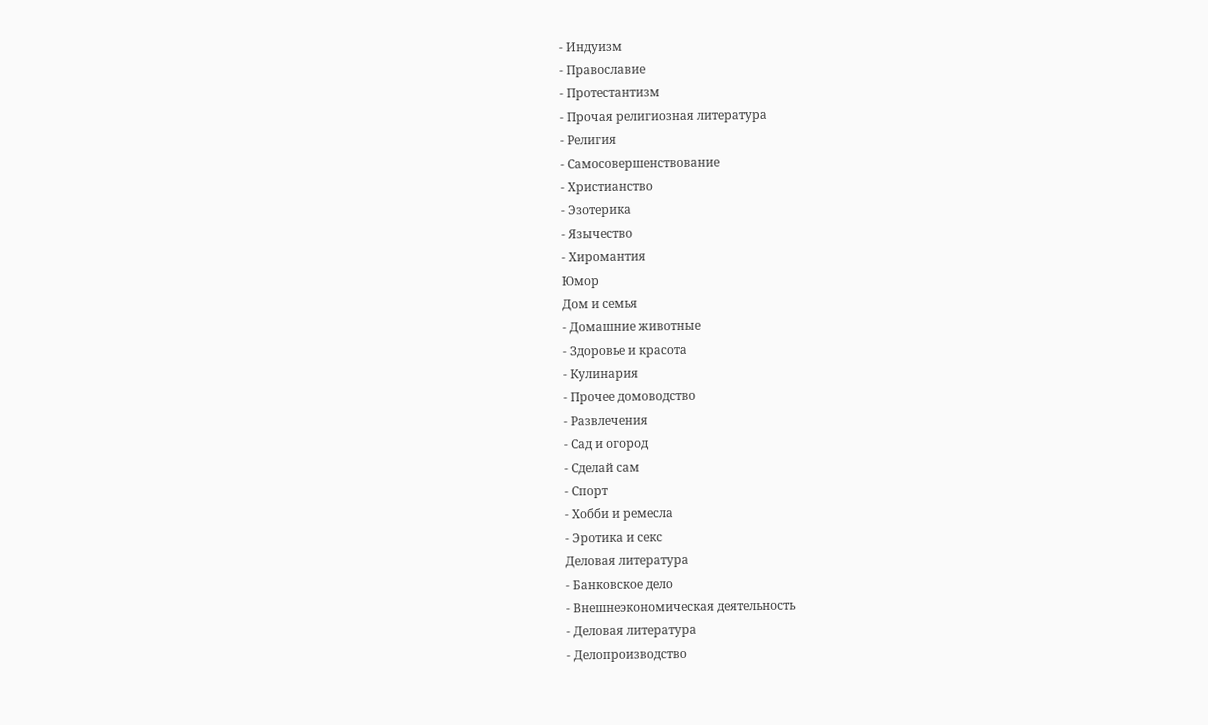- Индуизм
- Православие
- Протестантизм
- Прочая религиозная литература
- Религия
- Самосовершенствование
- Христианство
- Эзотерика
- Язычество
- Хиромантия
Юмор
Дом и семья
- Домашние животные
- Здоровье и красота
- Кулинария
- Прочее домоводство
- Развлечения
- Сад и огород
- Сделай сам
- Спорт
- Хобби и ремесла
- Эротика и секс
Деловая литература
- Банковское дело
- Внешнеэкономическая деятельность
- Деловая литература
- Делопроизводство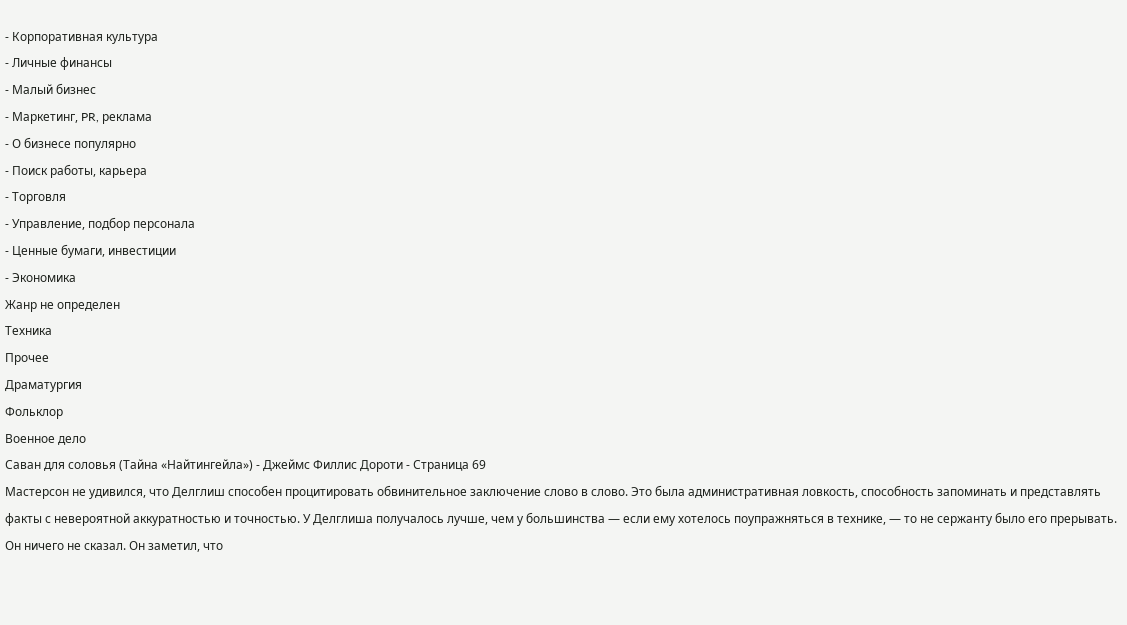- Корпоративная культура
- Личные финансы
- Малый бизнес
- Маркетинг, PR, реклама
- О бизнесе популярно
- Поиск работы, карьера
- Торговля
- Управление, подбор персонала
- Ценные бумаги, инвестиции
- Экономика
Жанр не определен
Техника
Прочее
Драматургия
Фольклор
Военное дело
Саван для соловья (Тайна «Найтингейла») - Джеймс Филлис Дороти - Страница 69
Мастерсон не удивился, что Делглиш способен процитировать обвинительное заключение слово в слово. Это была административная ловкость, способность запоминать и представлять факты с невероятной аккуратностью и точностью. У Делглиша получалось лучше, чем у большинства — если ему хотелось поупражняться в технике, — то не сержанту было его прерывать. Он ничего не сказал. Он заметил, что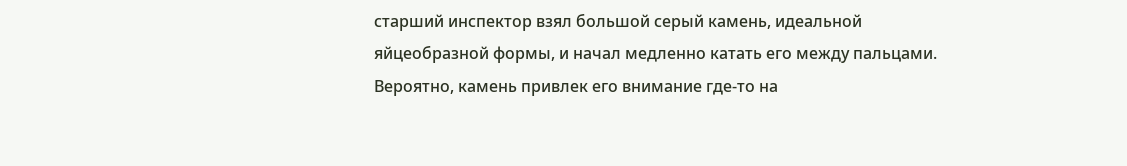старший инспектор взял большой серый камень, идеальной яйцеобразной формы, и начал медленно катать его между пальцами. Вероятно, камень привлек его внимание где-то на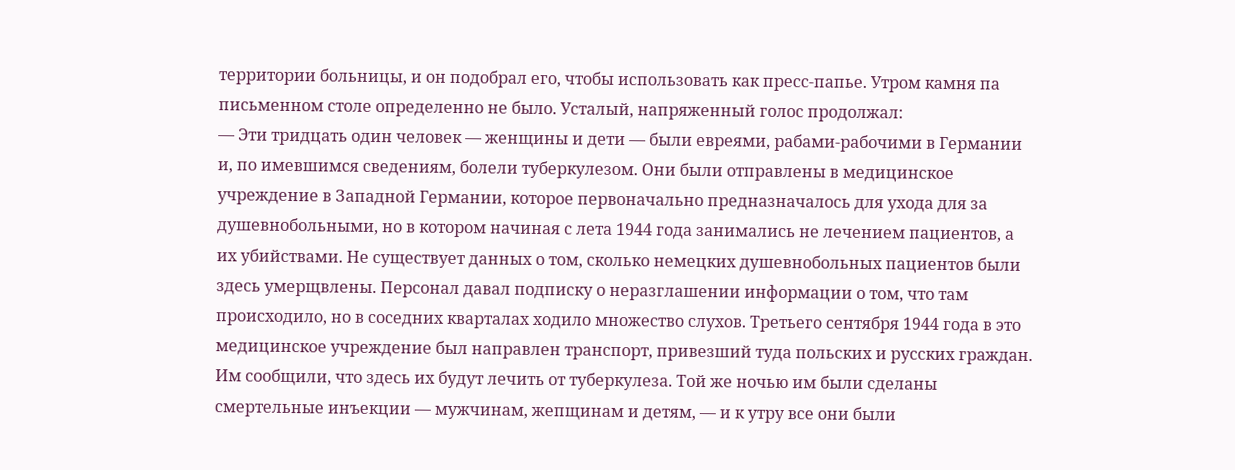территории больницы, и он подобрал его, чтобы использовать как пресс-папье. Утром камня па письменном столе определенно не было. Усталый, напряженный голос продолжал:
— Эти тридцать один человек — женщины и дети — были евреями, рабами-рабочими в Германии и, по имевшимся сведениям, болели туберкулезом. Они были отправлены в медицинское учреждение в Западной Германии, которое первоначально предназначалось для ухода для за душевнобольными, но в котором начиная с лета 1944 года занимались не лечением пациентов, а их убийствами. Не существует данных о том, сколько немецких душевнобольных пациентов были здесь умерщвлены. Персонал давал подписку о неразглашении информации о том, что там происходило, но в соседних кварталах ходило множество слухов. Третьего сентября 1944 года в это медицинское учреждение был направлен транспорт, привезший туда польских и русских граждан. Им сообщили, что здесь их будут лечить от туберкулеза. Той же ночью им были сделаны смертельные инъекции — мужчинам, жепщинам и детям, — и к утру все они были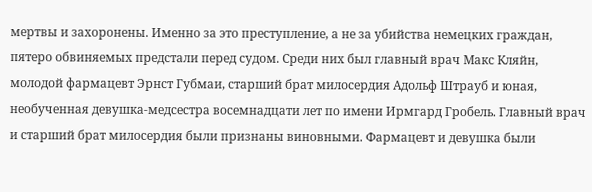мертвы и захоронены. Именно за это преступление, а не за убийства немецких граждан, пятеро обвиняемых предстали перед судом. Среди них был главный врач Макс Кляйн, молодой фармацевт Эрнст Губмаи, старший брат милосердия Адольф Штрауб и юная, необученная девушка-медсестра восемнадцати лет по имени Ирмгард Гробель. Главный врач и старший брат милосердия были признаны виновными. Фармацевт и девушка были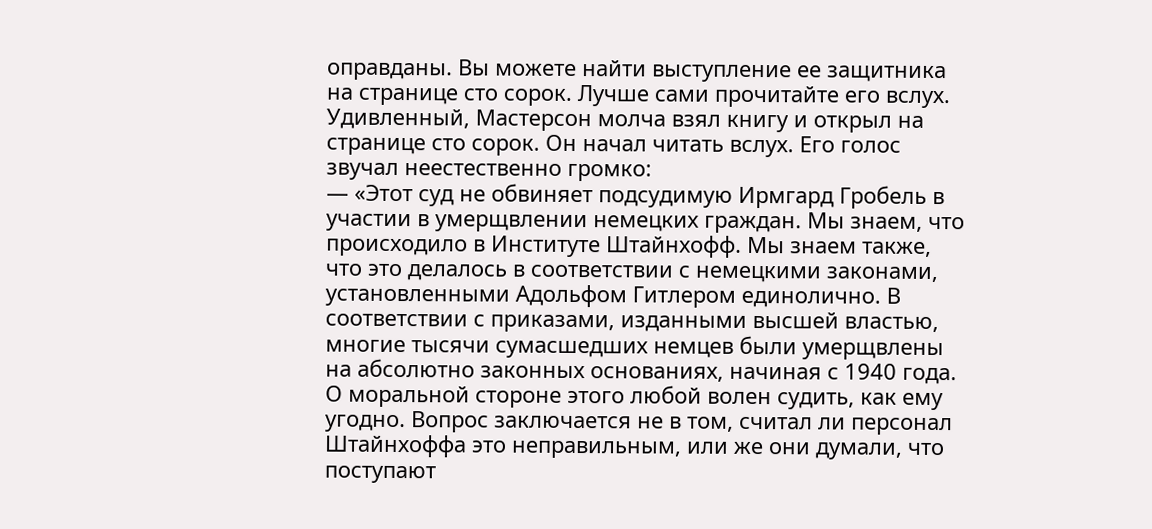оправданы. Вы можете найти выступление ее защитника на странице сто сорок. Лучше сами прочитайте его вслух.
Удивленный, Мастерсон молча взял книгу и открыл на странице сто сорок. Он начал читать вслух. Его голос звучал неестественно громко:
— «Этот суд не обвиняет подсудимую Ирмгард Гробель в участии в умерщвлении немецких граждан. Мы знаем, что происходило в Институте Штайнхофф. Мы знаем также, что это делалось в соответствии с немецкими законами, установленными Адольфом Гитлером единолично. В соответствии с приказами, изданными высшей властью, многие тысячи сумасшедших немцев были умерщвлены на абсолютно законных основаниях, начиная с 1940 года. О моральной стороне этого любой волен судить, как ему угодно. Вопрос заключается не в том, считал ли персонал Штайнхоффа это неправильным, или же они думали, что поступают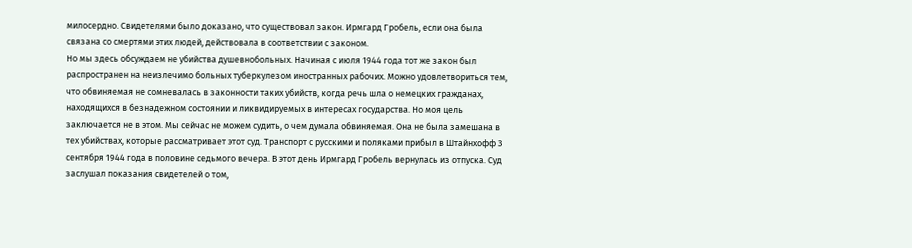милосердно. Свидетелями было доказано, что существовал закон. Ирмгард Гробель, если она была связана со смертями этих людей, действовала в соответствии с законом.
Но мы здесь обсуждаем не убийства душевнобольных. Начиная с июля 1944 года тот же закон был распространен на неизлечимо больных туберкулезом иностранных рабочих. Можно удовлетвориться тем, что обвиняемая не сомневалась в законности таких убийств, когда речь шла о немецких гражданах, находящихся в безнадежном состоянии и ликвидируемых в интересах государства. Но моя цель заключается не в этом. Мы сейчас не можем судить, о чем думала обвиняемая. Она не была замешана в тех убийствах, которые рассматривает этот суд. Транспорт с русскими и поляками прибыл в Штайнхофф 3 сентября 1944 года в половине седьмого вечера. В этот день Ирмгард Гробель вернулась из отпуска. Суд заслушал показания свидетелей о том,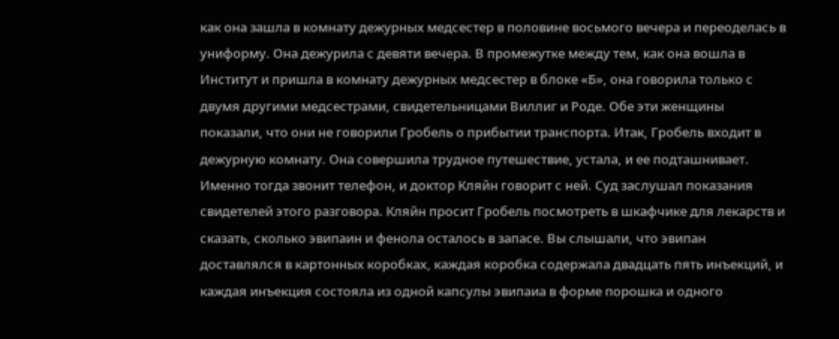как она зашла в комнату дежурных медсестер в половине восьмого вечера и переоделась в униформу. Она дежурила с девяти вечера. В промежутке между тем, как она вошла в Институт и пришла в комнату дежурных медсестер в блоке «Б», она говорила только с двумя другими медсестрами, свидетельницами Виллиг и Роде. Обе эти женщины показали, что они не говорили Гробель о прибытии транспорта. Итак, Гробель входит в дежурную комнату. Она совершила трудное путешествие, устала, и ее подташнивает. Именно тогда звонит телефон, и доктор Кляйн говорит с ней. Суд заслушал показания свидетелей этого разговора. Кляйн просит Гробель посмотреть в шкафчике для лекарств и сказать, сколько эвипаин и фенола осталось в запасе. Вы слышали, что эвипан доставлялся в картонных коробках, каждая коробка содержала двадцать пять инъекций, и каждая инъекция состояла из одной капсулы эвипаиа в форме порошка и одного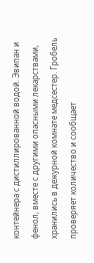контейнера с дистиллированной водой. Эвипан и фенол, вместе с другими опасными лекарствами, хранились в дежурной комнате медсестер. Гробель проверяет количество и сообщает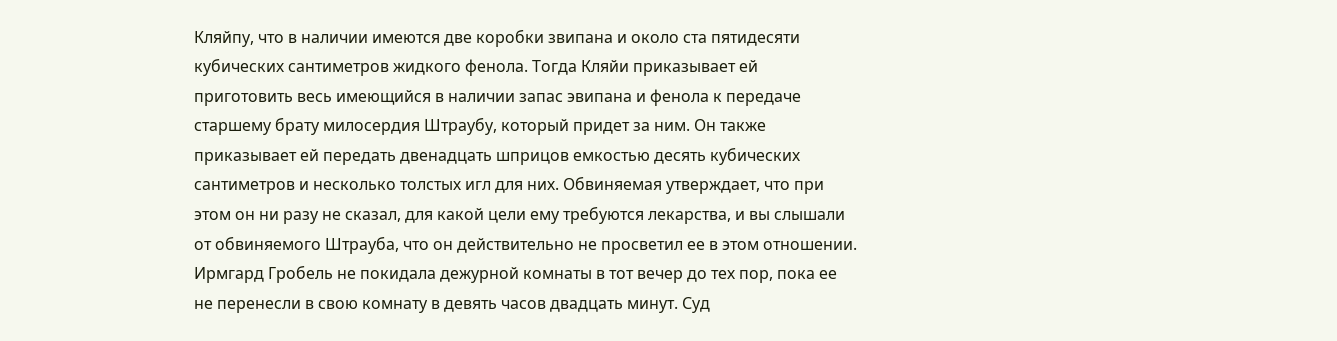Кляйпу, что в наличии имеются две коробки звипана и около ста пятидесяти кубических сантиметров жидкого фенола. Тогда Кляйи приказывает ей приготовить весь имеющийся в наличии запас эвипана и фенола к передаче старшему брату милосердия Штраубу, который придет за ним. Он также приказывает ей передать двенадцать шприцов емкостью десять кубических сантиметров и несколько толстых игл для них. Обвиняемая утверждает, что при этом он ни разу не сказал, для какой цели ему требуются лекарства, и вы слышали от обвиняемого Штрауба, что он действительно не просветил ее в этом отношении.
Ирмгард Гробель не покидала дежурной комнаты в тот вечер до тех пор, пока ее не перенесли в свою комнату в девять часов двадцать минут. Суд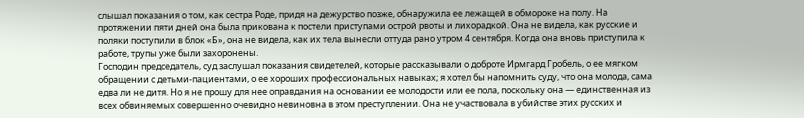слышал показания о том, как сестра Роде, придя на дежурство позже, обнаружила ее лежащей в обмороке на полу. На протяжении пяти дней она была прикована к постели приступами острой рвоты и лихорадкой. Она не видела, как русские и поляки поступили в блок «Б», она не видела, как их тела вынесли оттуда рано утром 4 сентября. Когда она вновь приступила к работе, трупы уже были захоронены.
Господин председатель, суд заслушал показания свидетелей, которые рассказывали о доброте Ирмгард Гробель, о ее мягком обращении с детьми-пациентами, о ее хороших профессиональных навыках; я хотел бы напомнить суду, что она молода, сама едва ли не дитя. Но я не прошу для нее оправдания на основании ее молодости или ее пола, поскольку она — единственная из всех обвиняемых совершенно очевидно невиновна в этом преступлении. Она не участвовала в убийстве этих русских и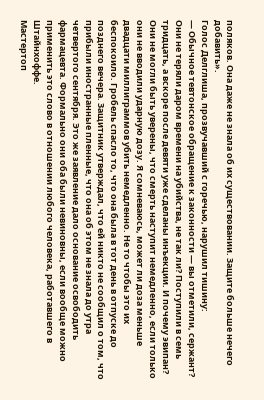поляков. Она даже не знала об их существовании. Защите больше нечего добавить».
Голос Делглиша, прозвучавший с горечью, нарушил тишину:
— Обычное тевтонское обращение к законности — вы отметили, сержант? Они не теряли даром времени на убийства, не так ли? Поступили в семь тридцать, а вскоре после девяти уже сделаны инъекции. И почему эвипан? Они не могли быть уверены, что смерть наступит немедленно, если только они не вводили ударную дозу. Я сомневаюсь, может ли доза меньше двадцати миллиграммов убить немедленно. Не то чтобы это их беспокоило. Гробель спасло то, что она была в тот день в отпуске до позднего вечера. Защитник утверждал, что ей никто не сообщил о том, что прибыли иностранные пленные, что она об этом не знала до утра четвертого сентября. Это же заявление дало основание освободить фармацевта. Формально они оба были невиновны, если вообще можно применить это слово в отношении любого человека, работавшего в Штайнхоффе.
Мастертоп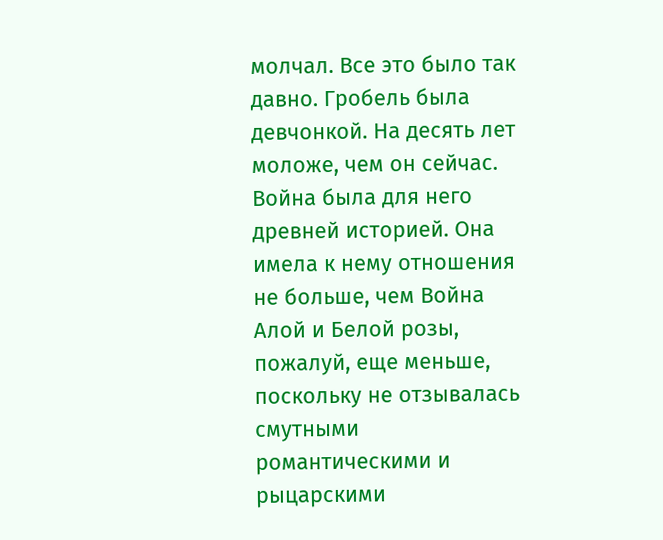молчал. Все это было так давно. Гробель была девчонкой. На десять лет моложе, чем он сейчас. Война была для него древней историей. Она имела к нему отношения не больше, чем Война Алой и Белой розы, пожалуй, еще меньше, поскольку не отзывалась смутными романтическими и рыцарскими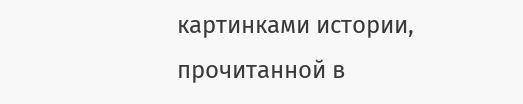картинками истории, прочитанной в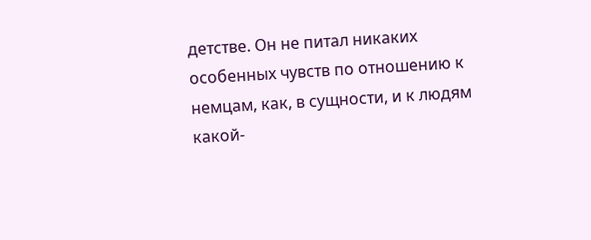детстве. Он не питал никаких особенных чувств по отношению к немцам, как, в сущности, и к людям какой-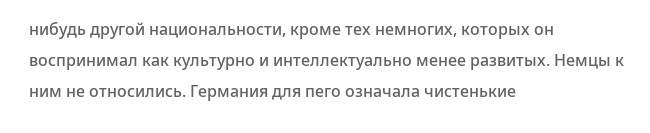нибудь другой национальности, кроме тех немногих, которых он воспринимал как культурно и интеллектуально менее развитых. Немцы к ним не относились. Германия для пего означала чистенькие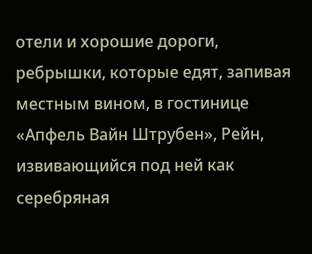отели и хорошие дороги, ребрышки, которые едят, запивая местным вином, в гостинице «Апфель Вайн Штрубен», Рейн, извивающийся под ней как серебряная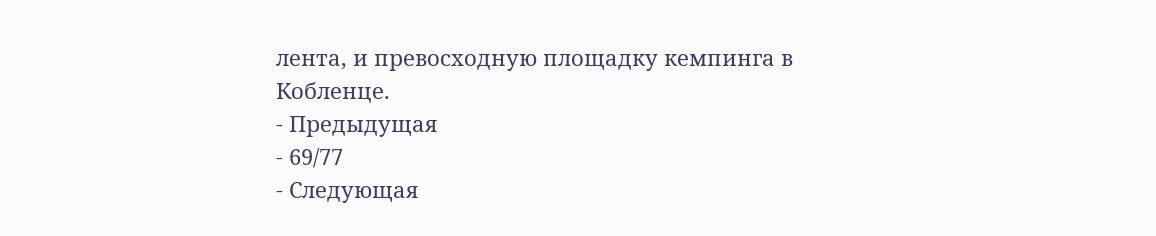лента, и превосходную площадку кемпинга в Кобленце.
- Предыдущая
- 69/77
- Следующая